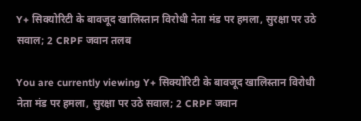Y+ सिक्योरिटी के बावजूद खालिस्तान विरोधी नेता मंड पर हमला, सुरक्षा पर उठे सवाल; 2 CRPF जवान तलब

You are currently viewing Y+ सिक्योरिटी के बावजूद खालिस्तान विरोधी नेता मंड पर हमला, सुरक्षा पर उठे सवाल; 2 CRPF जवान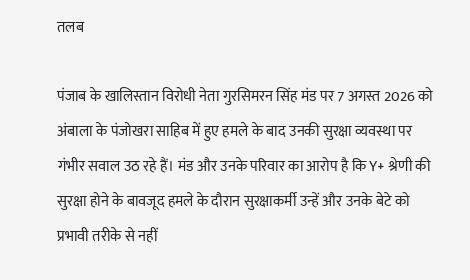तलब

पंजाब के खालिस्तान विरोधी नेता गुरसिमरन सिंह मंड पर 7 अगस्त 2026 को अंबाला के पंजोखरा साहिब में हुए हमले के बाद उनकी सुरक्षा व्यवस्था पर गंभीर सवाल उठ रहे हैं। मंड और उनके परिवार का आरोप है कि Y+ श्रेणी की सुरक्षा होने के बावजूद हमले के दौरान सुरक्षाकर्मी उन्हें और उनके बेटे को प्रभावी तरीके से नहीं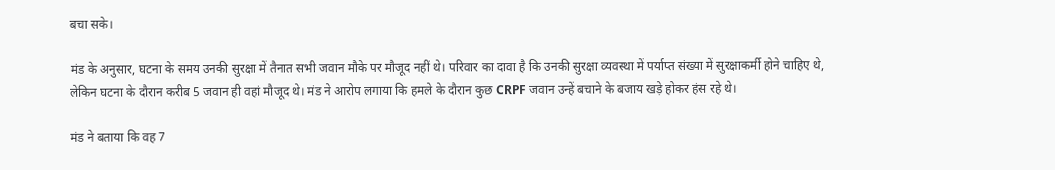बचा सके।

मंड के अनुसार, घटना के समय उनकी सुरक्षा में तैनात सभी जवान मौके पर मौजूद नहीं थे। परिवार का दावा है कि उनकी सुरक्षा व्यवस्था में पर्याप्त संख्या में सुरक्षाकर्मी होने चाहिए थे, लेकिन घटना के दौरान करीब 5 जवान ही वहां मौजूद थे। मंड ने आरोप लगाया कि हमले के दौरान कुछ CRPF जवान उन्हें बचाने के बजाय खड़े होकर हंस रहे थे।

मंड ने बताया कि वह 7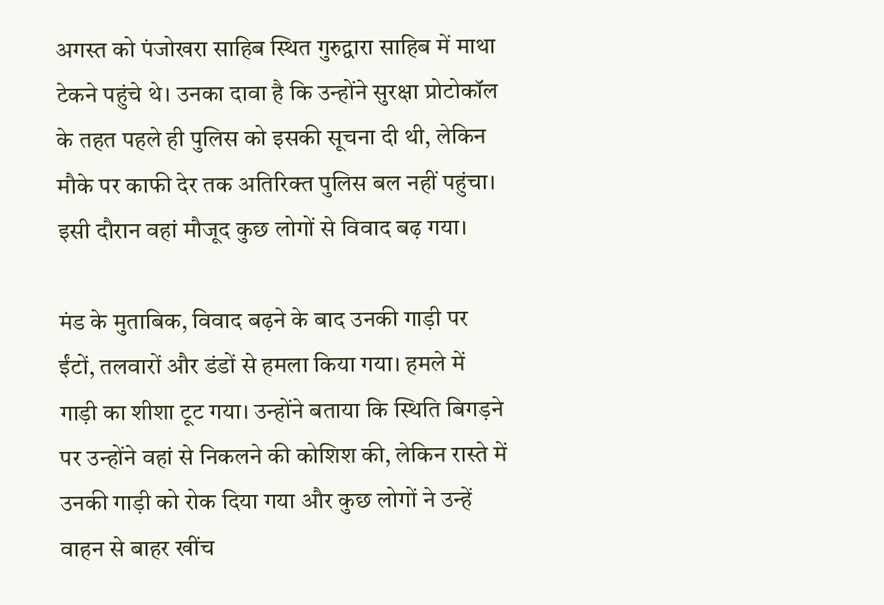अगस्त को पंजोखरा साहिब स्थित गुरुद्वारा साहिब में माथा टेकने पहुंचे थे। उनका दावा है कि उन्होंने सुरक्षा प्रोटोकॉल के तहत पहले ही पुलिस को इसकी सूचना दी थी, लेकिन मौके पर काफी देर तक अतिरिक्त पुलिस बल नहीं पहुंचा। इसी दौरान वहां मौजूद कुछ लोगों से विवाद बढ़ गया।

मंड के मुताबिक, विवाद बढ़ने के बाद उनकी गाड़ी पर ईंटों, तलवारों और डंडों से हमला किया गया। हमले में गाड़ी का शीशा टूट गया। उन्होंने बताया कि स्थिति बिगड़ने पर उन्होंने वहां से निकलने की कोशिश की, लेकिन रास्ते में उनकी गाड़ी को रोक दिया गया और कुछ लोगों ने उन्हें वाहन से बाहर खींच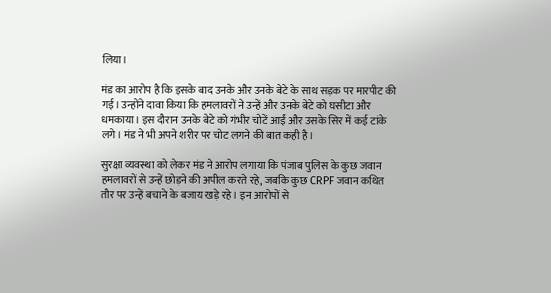लिया।

मंड का आरोप है कि इसके बाद उनके और उनके बेटे के साथ सड़क पर मारपीट की गई। उन्होंने दावा किया कि हमलावरों ने उन्हें और उनके बेटे को घसीटा और धमकाया। इस दौरान उनके बेटे को गंभीर चोटें आईं और उसके सिर में कई टांके लगे। मंड ने भी अपने शरीर पर चोट लगने की बात कही है।

सुरक्षा व्यवस्था को लेकर मंड ने आरोप लगाया कि पंजाब पुलिस के कुछ जवान हमलावरों से उन्हें छोड़ने की अपील करते रहे, जबकि कुछ CRPF जवान कथित तौर पर उन्हें बचाने के बजाय खड़े रहे। इन आरोपों से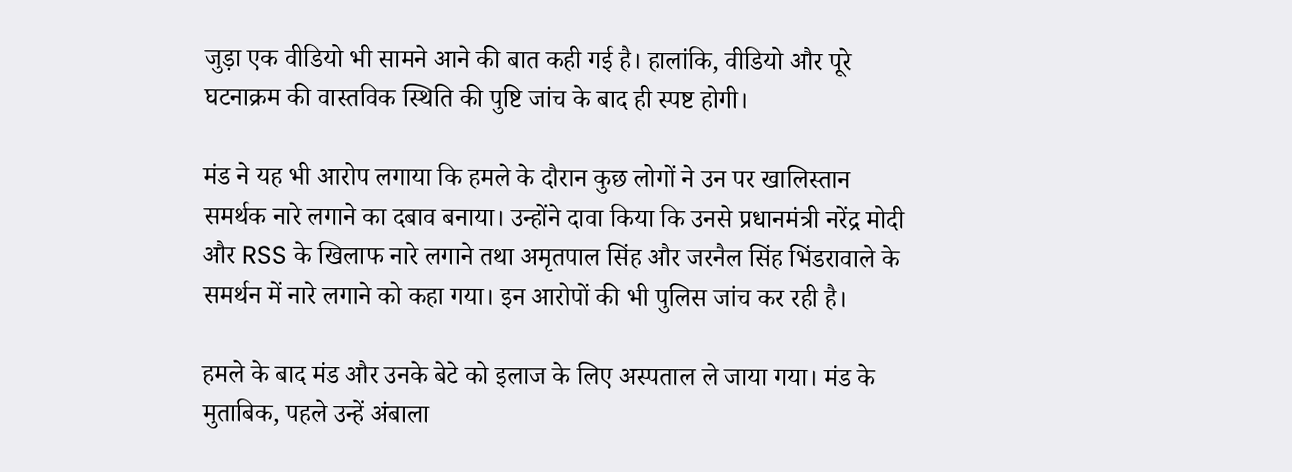जुड़ा एक वीडियो भी सामने आने की बात कही गई है। हालांकि, वीडियो और पूरे घटनाक्रम की वास्तविक स्थिति की पुष्टि जांच के बाद ही स्पष्ट होगी।

मंड ने यह भी आरोप लगाया कि हमले के दौरान कुछ लोगों ने उन पर खालिस्तान समर्थक नारे लगाने का दबाव बनाया। उन्होंने दावा किया कि उनसे प्रधानमंत्री नरेंद्र मोदी और RSS के खिलाफ नारे लगाने तथा अमृतपाल सिंह और जरनैल सिंह भिंडरावाले के समर्थन में नारे लगाने को कहा गया। इन आरोपों की भी पुलिस जांच कर रही है।

हमले के बाद मंड और उनके बेटे को इलाज के लिए अस्पताल ले जाया गया। मंड के मुताबिक, पहले उन्हें अंबाला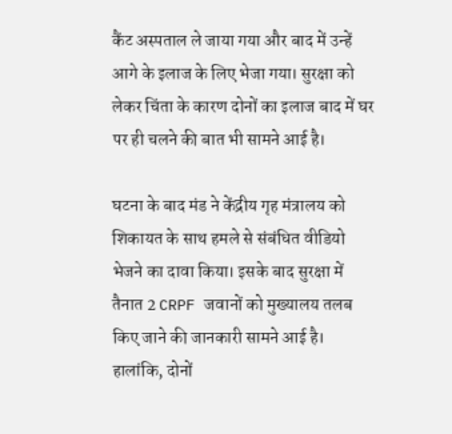कैंट अस्पताल ले जाया गया और बाद में उन्हें आगे के इलाज के लिए भेजा गया। सुरक्षा को लेकर चिंता के कारण दोनों का इलाज बाद में घर पर ही चलने की बात भी सामने आई है।

घटना के बाद मंड ने केंद्रीय गृह मंत्रालय को शिकायत के साथ हमले से संबंधित वीडियो भेजने का दावा किया। इसके बाद सुरक्षा में तैनात 2 CRPF जवानों को मुख्यालय तलब किए जाने की जानकारी सामने आई है। हालांकि, दोनों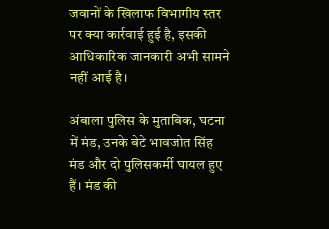जवानों के खिलाफ विभागीय स्तर पर क्या कार्रवाई हुई है, इसकी आधिकारिक जानकारी अभी सामने नहीं आई है।

अंबाला पुलिस के मुताबिक, घटना में मंड, उनके बेटे भावजोत सिंह मंड और दो पुलिसकर्मी घायल हुए हैं। मंड की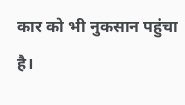कार को भी नुकसान पहुंचा है।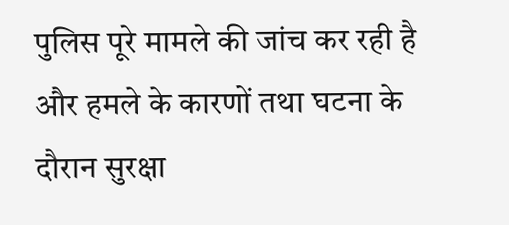पुलिस पूरे मामले की जांच कर रही है और हमले के कारणों तथा घटना के दौरान सुरक्षा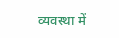व्यवस्था में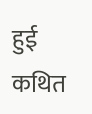हुई कथित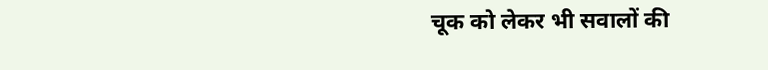चूक को लेकर भी सवालों की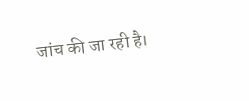जांच की जा रही है।